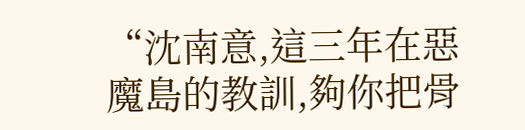“沈南意,這三年在惡魔島的教訓,夠你把骨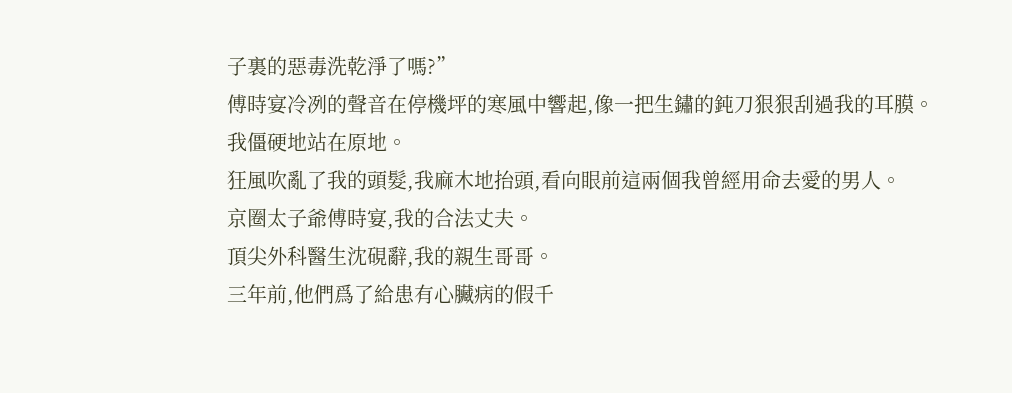子裏的惡毒洗乾淨了嗎?”
傅時宴冷冽的聲音在停機坪的寒風中響起,像一把生鏽的鈍刀狠狠刮過我的耳膜。
我僵硬地站在原地。
狂風吹亂了我的頭髮,我麻木地抬頭,看向眼前這兩個我曾經用命去愛的男人。
京圈太子爺傅時宴,我的合法丈夫。
頂尖外科醫生沈硯辭,我的親生哥哥。
三年前,他們爲了給患有心臟病的假千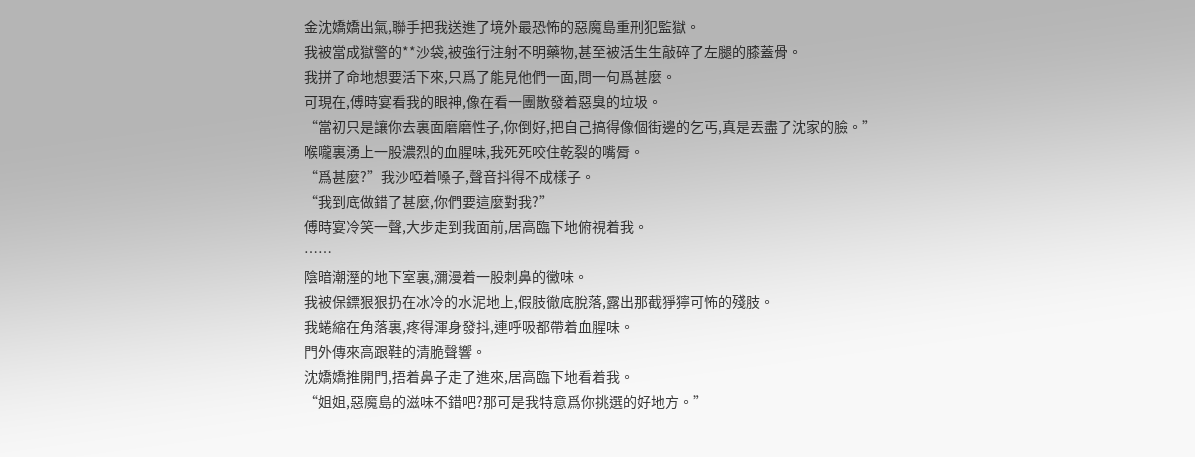金沈嬌嬌出氣,聯手把我送進了境外最恐怖的惡魔島重刑犯監獄。
我被當成獄警的**沙袋,被強行注射不明藥物,甚至被活生生敲碎了左腿的膝蓋骨。
我拼了命地想要活下來,只爲了能見他們一面,問一句爲甚麼。
可現在,傅時宴看我的眼神,像在看一團散發着惡臭的垃圾。
“當初只是讓你去裏面磨磨性子,你倒好,把自己搞得像個街邊的乞丐,真是丟盡了沈家的臉。”
喉嚨裏湧上一股濃烈的血腥味,我死死咬住乾裂的嘴脣。
“爲甚麼?”我沙啞着嗓子,聲音抖得不成樣子。
“我到底做錯了甚麼,你們要這麼對我?”
傅時宴冷笑一聲,大步走到我面前,居高臨下地俯視着我。
……
陰暗潮溼的地下室裏,瀰漫着一股刺鼻的黴味。
我被保鏢狠狠扔在冰冷的水泥地上,假肢徹底脫落,露出那截猙獰可怖的殘肢。
我蜷縮在角落裏,疼得渾身發抖,連呼吸都帶着血腥味。
門外傳來高跟鞋的清脆聲響。
沈嬌嬌推開門,捂着鼻子走了進來,居高臨下地看着我。
“姐姐,惡魔島的滋味不錯吧?那可是我特意爲你挑選的好地方。”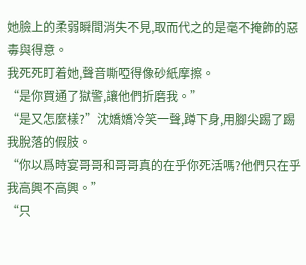她臉上的柔弱瞬間消失不見,取而代之的是毫不掩飾的惡毒與得意。
我死死盯着她,聲音嘶啞得像砂紙摩擦。
“是你買通了獄警,讓他們折磨我。”
“是又怎麼樣?”沈嬌嬌冷笑一聲,蹲下身,用腳尖踢了踢我脫落的假肢。
“你以爲時宴哥哥和哥哥真的在乎你死活嗎?他們只在乎我高興不高興。”
“只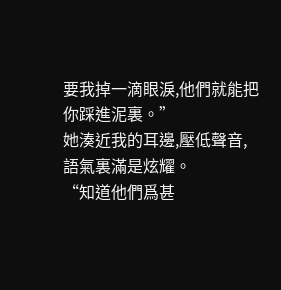要我掉一滴眼淚,他們就能把你踩進泥裏。”
她湊近我的耳邊,壓低聲音,語氣裏滿是炫耀。
“知道他們爲甚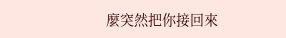麼突然把你接回來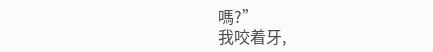嗎?”
我咬着牙,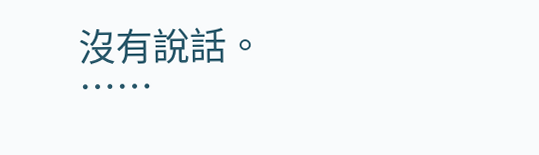沒有說話。
……